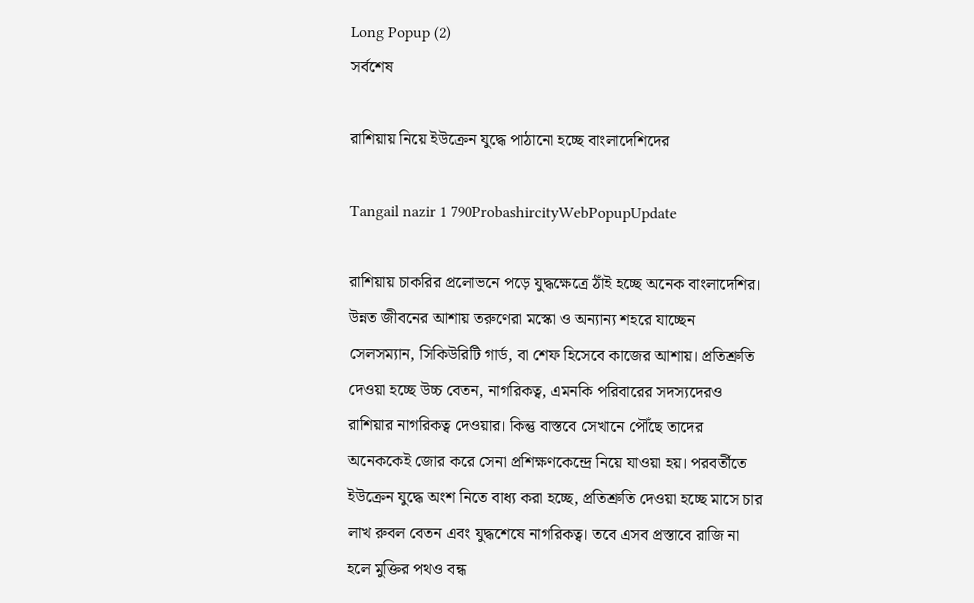Long Popup (2)
সর্বশেষ

রাশিয়ায় নিয়ে ইউক্রেন যুদ্ধে পাঠানো হচ্ছে বাংলাদেশিদের

Tangail nazir 1 790ProbashircityWebPopupUpdate

রাশিয়ায় চাকরির প্রলোভনে পড়ে যুদ্ধক্ষেত্রে ঠাঁই হচ্ছে অনেক বাংলাদেশির। উন্নত জীবনের আশায় তরুণেরা মস্কো ও অন্যান্য শহরে যাচ্ছেন সেলসম্যান, সিকিউরিটি গার্ড, বা শেফ হিসেবে কাজের আশায়। প্রতিশ্রুতি দেওয়া হচ্ছে উচ্চ বেতন, নাগরিকত্ব, এমনকি পরিবারের সদস্যদেরও রাশিয়ার নাগরিকত্ব দেওয়ার। কিন্তু বাস্তবে সেখানে পৌঁছে তাদের অনেককেই জোর করে সেনা প্রশিক্ষণকেন্দ্রে নিয়ে যাওয়া হয়। পরবর্তীতে ইউক্রেন যুদ্ধে অংশ নিতে বাধ্য করা হচ্ছে, প্রতিশ্রুতি দেওয়া হচ্ছে মাসে চার লাখ রুবল বেতন এবং যুদ্ধশেষে নাগরিকত্ব। তবে এসব প্রস্তাবে রাজি না হলে মুক্তির পথও বন্ধ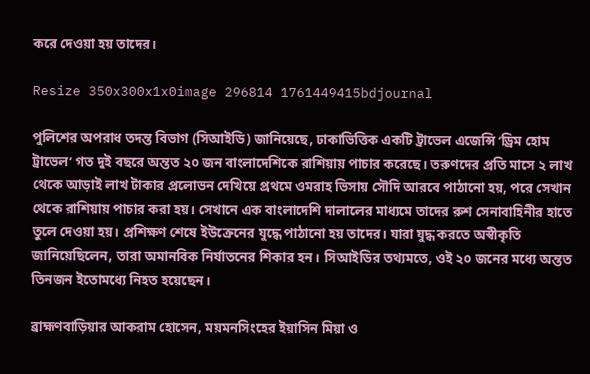করে দেওয়া হয় তাদের।

Resize 350x300x1x0image 296814 1761449415bdjournal

পুলিশের অপরাধ তদন্ত বিভাগ (সিআইডি) জানিয়েছে, ঢাকাভিত্তিক একটি ট্রাভেল এজেন্সি ‘ড্রিম হোম ট্রাভেল’ গত দুই বছরে অন্তত ২০ জন বাংলাদেশিকে রাশিয়ায় পাচার করেছে। তরুণদের প্রতি মাসে ২ লাখ থেকে আড়াই লাখ টাকার প্রলোভন দেখিয়ে প্রথমে ওমরাহ ভিসায় সৌদি আরবে পাঠানো হয়, পরে সেখান থেকে রাশিয়ায় পাচার করা হয়। সেখানে এক বাংলাদেশি দালালের মাধ্যমে তাদের রুশ সেনাবাহিনীর হাতে তুলে দেওয়া হয়। প্রশিক্ষণ শেষে ইউক্রেনের যুদ্ধে পাঠানো হয় তাদের। যারা যুদ্ধ করতে অস্বীকৃতি জানিয়েছিলেন, তারা অমানবিক নির্যাতনের শিকার হন। সিআইডির তথ্যমতে, ওই ২০ জনের মধ্যে অন্তত তিনজন ইতোমধ্যে নিহত হয়েছেন।

ব্রাহ্মণবাড়িয়ার আকরাম হোসেন, ময়মনসিংহের ইয়াসিন মিয়া ও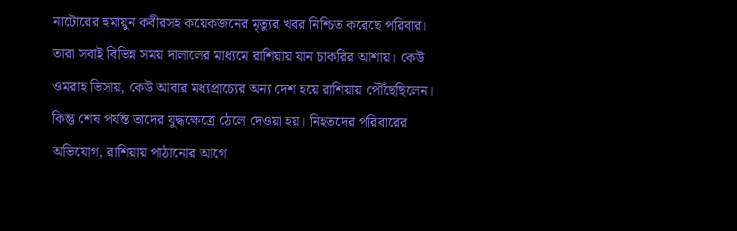নাটোরের হুমায়ুন কবীরসহ কয়েকজনের মৃত্যুর খবর নিশ্চিত করেছে পরিবার। তারা সবাই বিভিন্ন সময় দালালের মাধ্যমে রাশিয়ায় যান চাকরির আশায়। কেউ ওমরাহ ভিসায়, কেউ আবার মধ্যপ্রাচ্যের অন্য দেশ হয়ে রাশিয়ায় পৌঁছেছিলেন। কিন্তু শেষ পর্যন্ত তাদের যুদ্ধক্ষেত্রে ঠেলে দেওয়া হয়। নিহতদের পরিবারের অভিযোগ, রাশিয়ায় পাঠানোর আগে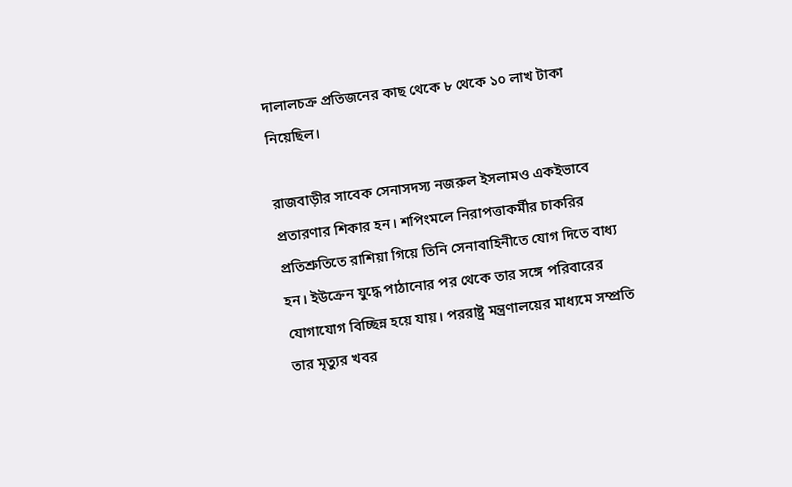দালালচক্র প্রতিজনের কাছ থেকে ৮ থেকে ১০ লাখ টাকা নিয়েছিল।

রাজবাড়ীর সাবেক সেনাসদস্য নজরুল ইসলামও একইভাবে প্রতারণার শিকার হন। শপিংমলে নিরাপত্তাকর্মীর চাকরির প্রতিশ্রুতিতে রাশিয়া গিয়ে তিনি সেনাবাহিনীতে যোগ দিতে বাধ্য হন। ইউক্রেন যুদ্ধে পাঠানোর পর থেকে তার সঙ্গে পরিবারের যোগাযোগ বিচ্ছিন্ন হয়ে যায়। পররাষ্ট্র মন্ত্রণালয়ের মাধ্যমে সম্প্রতি তার মৃত্যুর খবর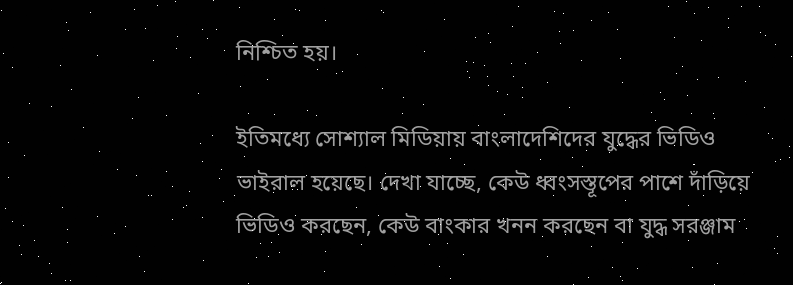নিশ্চিত হয়।

ইতিমধ্যে সোশ্যাল মিডিয়ায় বাংলাদেশিদের যুদ্ধের ভিডিও ভাইরাল হয়েছে। দেখা যাচ্ছে, কেউ ধ্বংসস্তূপের পাশে দাঁড়িয়ে ভিডিও করছেন, কেউ বাংকার খনন করছেন বা যুদ্ধ সরঞ্জাম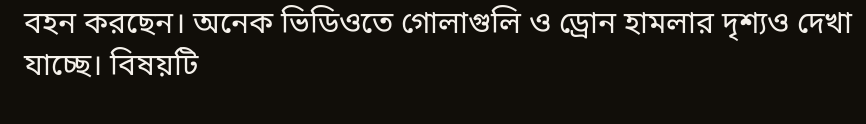বহন করছেন। অনেক ভিডিওতে গোলাগুলি ও ড্রোন হামলার দৃশ্যও দেখা যাচ্ছে। বিষয়টি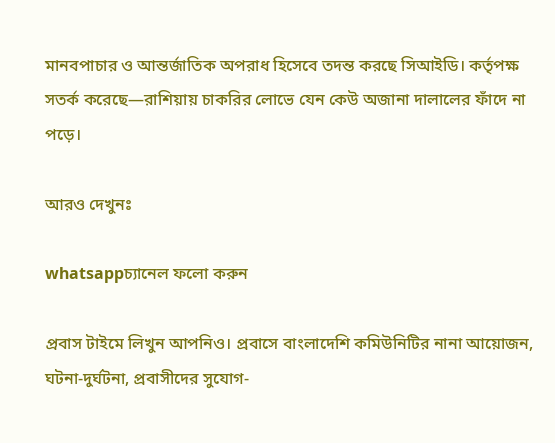মানবপাচার ও আন্তর্জাতিক অপরাধ হিসেবে তদন্ত করছে সিআইডি। কর্তৃপক্ষ সতর্ক করেছে—রাশিয়ায় চাকরির লোভে যেন কেউ অজানা দালালের ফাঁদে না পড়ে।

আরও দেখুনঃ

whatsappচ্যানেল ফলো করুন

প্রবাস টাইমে লিখুন আপনিও। প্রবাসে বাংলাদেশি কমিউনিটির নানা আয়োজন, ঘটনা-দুর্ঘটনা, প্রবাসীদের সুযোগ-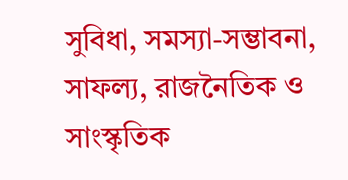সুবিধা, সমস্যা-সম্ভাবনা, সাফল্য, রাজনৈতিক ও সাংস্কৃতিক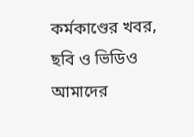কর্মকাণ্ডের খবর, ছবি ও ভিডিও আমাদের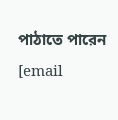পাঠাতে পারেন [email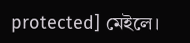protected] মেইলে।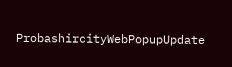ProbashircityWebPopupUpdate